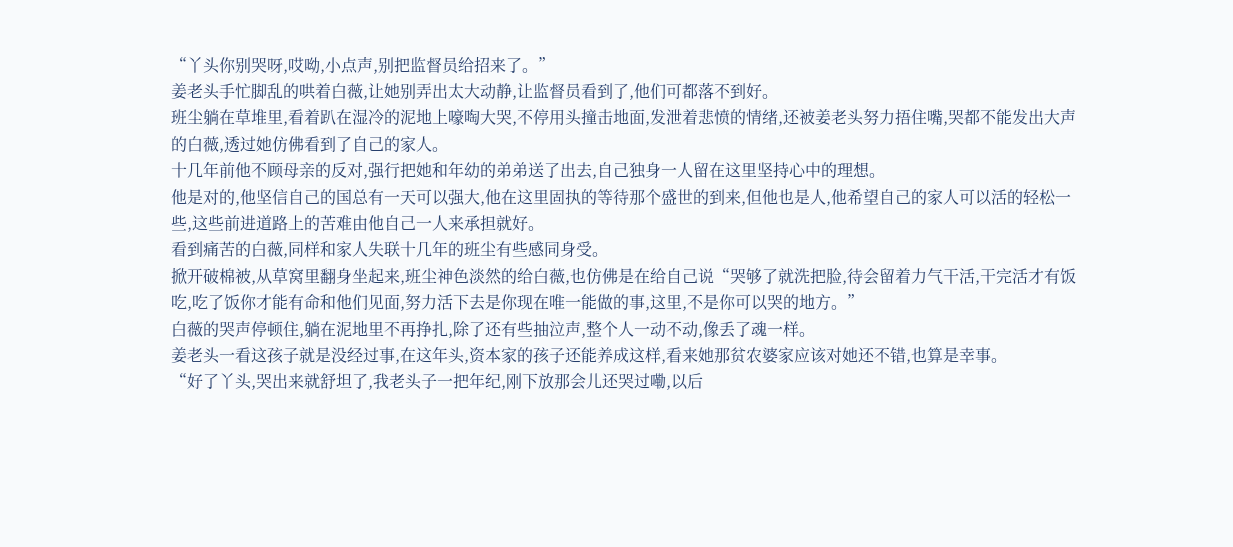“丫头你别哭呀,哎呦,小点声,别把监督员给招来了。”
姜老头手忙脚乱的哄着白薇,让她别弄出太大动静,让监督员看到了,他们可都落不到好。
班尘躺在草堆里,看着趴在湿冷的泥地上嚎啕大哭,不停用头撞击地面,发泄着悲愤的情绪,还被姜老头努力捂住嘴,哭都不能发出大声的白薇,透过她仿佛看到了自己的家人。
十几年前他不顾母亲的反对,强行把她和年幼的弟弟送了出去,自己独身一人留在这里坚持心中的理想。
他是对的,他坚信自己的国总有一天可以强大,他在这里固执的等待那个盛世的到来,但他也是人,他希望自己的家人可以活的轻松一些,这些前进道路上的苦难由他自己一人来承担就好。
看到痛苦的白薇,同样和家人失联十几年的班尘有些感同身受。
掀开破棉被,从草窝里翻身坐起来,班尘神色淡然的给白薇,也仿佛是在给自己说“哭够了就洗把脸,待会留着力气干活,干完活才有饭吃,吃了饭你才能有命和他们见面,努力活下去是你现在唯一能做的事,这里,不是你可以哭的地方。”
白薇的哭声停顿住,躺在泥地里不再挣扎,除了还有些抽泣声,整个人一动不动,像丢了魂一样。
姜老头一看这孩子就是没经过事,在这年头,资本家的孩子还能养成这样,看来她那贫农婆家应该对她还不错,也算是幸事。
“好了丫头,哭出来就舒坦了,我老头子一把年纪,刚下放那会儿还哭过嘞,以后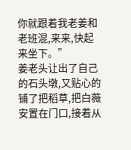你就跟着我老姜和老班混,来来,快起来坐下。”
姜老头让出了自己的石头墩,又贴心的铺了把稻草,把白薇安置在门口,接着从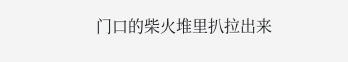门口的柴火堆里扒拉出来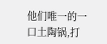他们唯一的一口土陶锅,打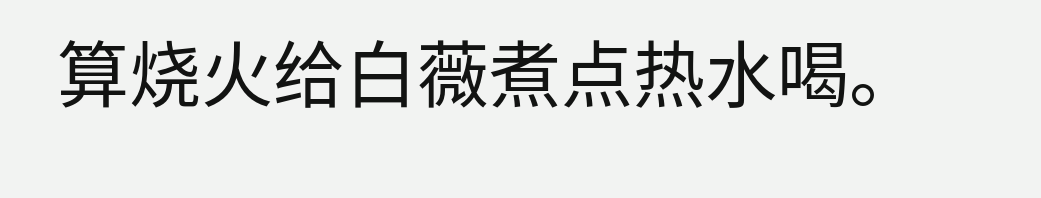算烧火给白薇煮点热水喝。